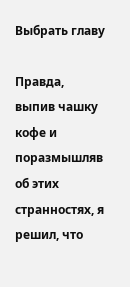Выбрать главу

Правда, выпив чашку кофе и поразмышляв об этих странностях, я решил, что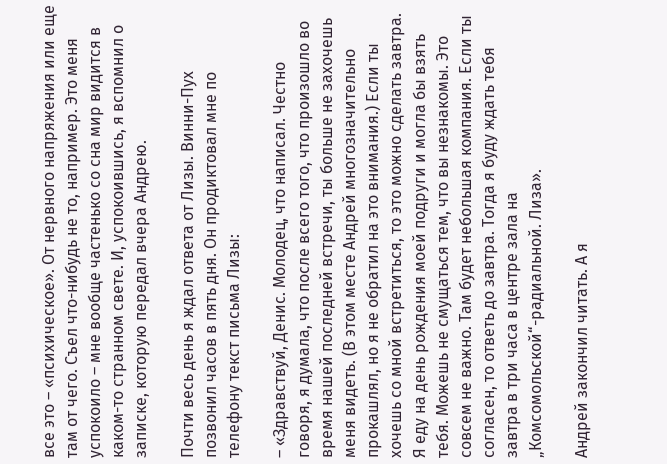все это – «психическое». От нервного напряжения или еще там от чего. Съел что-нибудь не то, например. Это меня успокоило – мне вообще частенько со сна мир видится в каком-то странном свете. И, успокоившись, я вспомнил о записке, которую передал вчера Андрею.

Почти весь день я ждал ответа от Лизы. Винни-Пух позвонил часов в пять дня. Он продиктовал мне по телефону текст письма Лизы:

– «Здравствуй, Денис. Молодец, что написал. Честно говоря, я думала, что после всего того, что произошло во время нашей последней встречи, ты больше не захочешь меня видеть. (В этом месте Андрей многозначительно прокашлял, но я не обратил на это внимания.) Если ты хочешь со мной встретиться, то это можно сделать завтра. Я еду на день рождения моей подруги и могла бы взять тебя. Можешь не смущаться тем, что вы незнакомы. Это совсем не важно. Там будет небольшая компания. Если ты согласен, то ответь до завтра. Тогда я буду ждать тебя завтра в три часа в центре зала на „Комсомольской“-радиальной. Лиза».

Андрей закончил читать. А я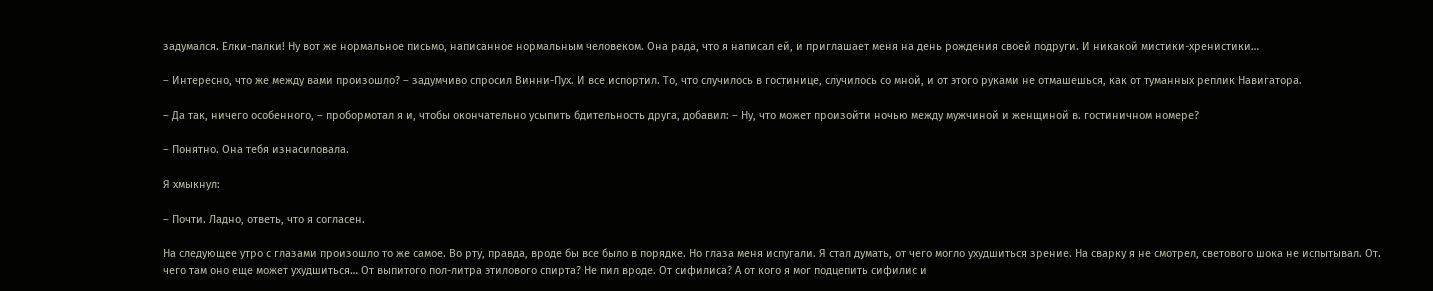задумался. Елки-палки! Ну вот же нормальное письмо, написанное нормальным человеком. Она рада, что я написал ей, и приглашает меня на день рождения своей подруги. И никакой мистики-хренистики…

– Интересно, что же между вами произошло? – задумчиво спросил Винни-Пух. И все испортил. То, что случилось в гостинице, случилось со мной, и от этого руками не отмашешься, как от туманных реплик Навигатора.

– Да так, ничего особенного, – пробормотал я и, чтобы окончательно усыпить бдительность друга, добавил: – Ну, что может произойти ночью между мужчиной и женщиной в. гостиничном номере?

– Понятно. Она тебя изнасиловала.

Я хмыкнул:

– Почти. Ладно, ответь, что я согласен.

На следующее утро с глазами произошло то же самое. Во рту, правда, вроде бы все было в порядке. Но глаза меня испугали. Я стал думать, от чего могло ухудшиться зрение. На сварку я не смотрел, светового шока не испытывал. От. чего там оно еще может ухудшиться… От выпитого пол-литра этилового спирта? Не пил вроде. От сифилиса? А от кого я мог подцепить сифилис и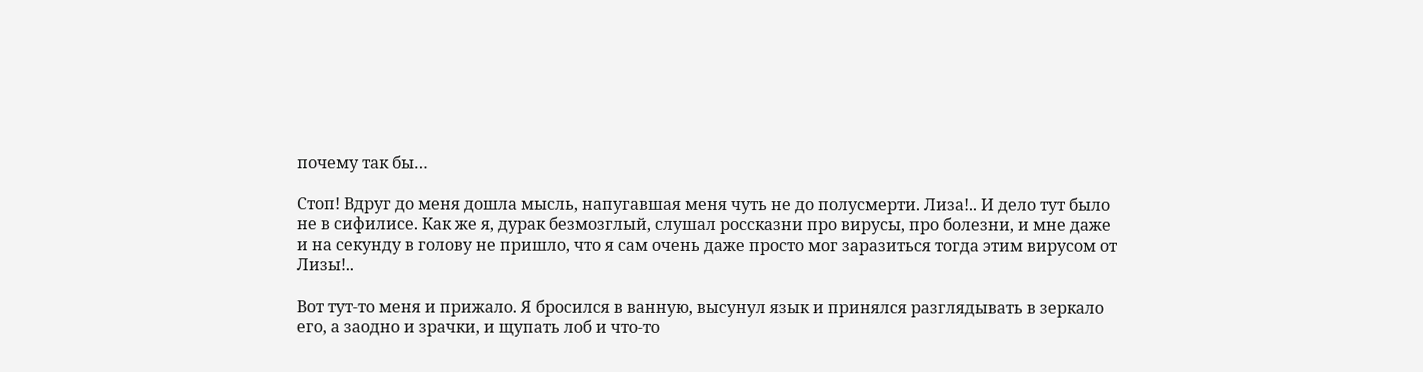почему так бы…

Стоп! Вдруг до меня дошла мысль, напугавшая меня чуть не до полусмерти. Лиза!.. И дело тут было не в сифилисе. Как же я, дурак безмозглый, слушал россказни про вирусы, про болезни, и мне даже и на секунду в голову не пришло, что я сам очень даже просто мог заразиться тогда этим вирусом от Лизы!..

Вот тут-то меня и прижало. Я бросился в ванную, высунул язык и принялся разглядывать в зеркало его, а заодно и зрачки, и щупать лоб и что-то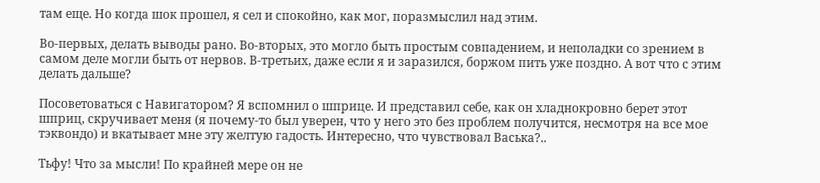там еще. Но когда шок прошел, я сел и спокойно, как мог, поразмыслил над этим.

Во-первых, делать выводы рано. Во-вторых, это могло быть простым совпадением, и неполадки со зрением в самом деле могли быть от нервов. В-третьих, даже если я и заразился, боржом пить уже поздно. А вот что с этим делать дальше?

Посоветоваться с Навигатором? Я вспомнил о шприце. И представил себе, как он хладнокровно берет этот шприц, скручивает меня (я почему-то был уверен, что у него это без проблем получится, несмотря на все мое тэквондо) и вкатывает мне эту желтую гадость. Интересно, что чувствовал Васька?..

Тьфу! Что за мысли! По крайней мере он не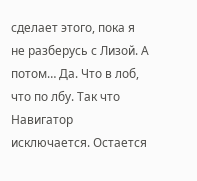сделает этого, пока я не разберусь с Лизой. А потом… Да. Что в лоб, что по лбу. Так что Навигатор исключается. Остается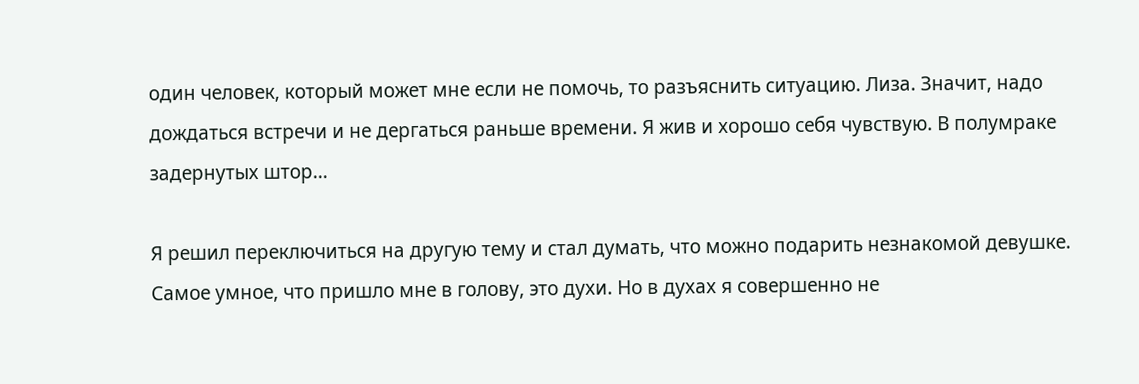один человек, который может мне если не помочь, то разъяснить ситуацию. Лиза. Значит, надо дождаться встречи и не дергаться раньше времени. Я жив и хорошо себя чувствую. В полумраке задернутых штор…

Я решил переключиться на другую тему и стал думать, что можно подарить незнакомой девушке. Самое умное, что пришло мне в голову, это духи. Но в духах я совершенно не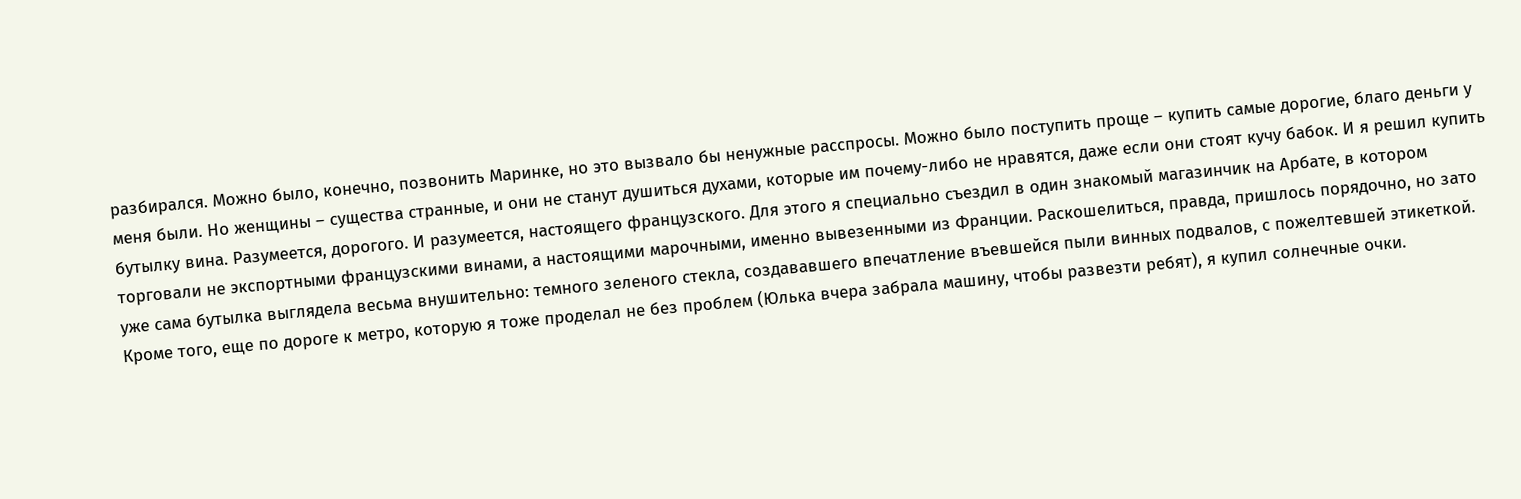разбирался. Можно было, конечно, позвонить Маринке, но это вызвало бы ненужные расспросы. Можно было поступить проще – купить самые дорогие, благо деньги у меня были. Но женщины – существа странные, и они не станут душиться духами, которые им почему-либо не нравятся, даже если они стоят кучу бабок. И я решил купить бутылку вина. Разумеется, дорогого. И разумеется, настоящего французского. Для этого я специально съездил в один знакомый магазинчик на Арбате, в котором торговали не экспортными французскими винами, а настоящими марочными, именно вывезенными из Франции. Раскошелиться, правда, пришлось порядочно, но зато уже сама бутылка выглядела весьма внушительно: темного зеленого стекла, создававшего впечатление въевшейся пыли винных подвалов, с пожелтевшей этикеткой. Кроме того, еще по дороге к метро, которую я тоже проделал не без проблем (Юлька вчера забрала машину, чтобы развезти ребят), я купил солнечные очки.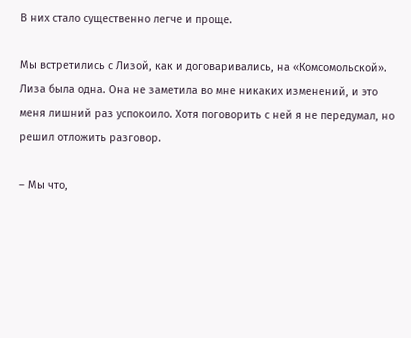В них стало существенно легче и проще.

Мы встретились с Лизой, как и договаривались, на «Комсомольской». Лиза была одна. Она не заметила во мне никаких изменений, и это меня лишний раз успокоило. Хотя поговорить с ней я не передумал, но решил отложить разговор.

– Мы что,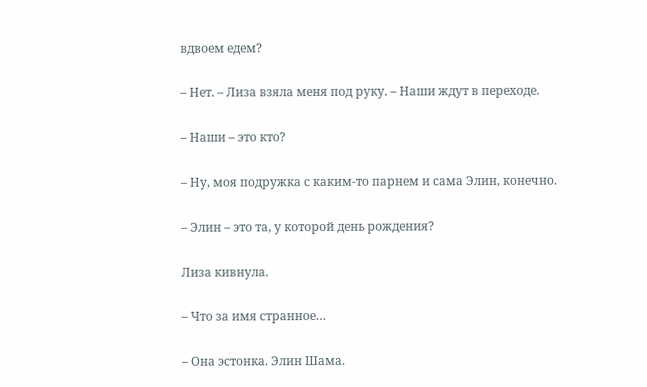вдвоем едем?

– Нет. – Лиза взяла меня под руку. – Наши ждут в переходе.

– Наши – это кто?

– Ну, моя подружка с каким-то парнем и сама Элин, конечно.

– Элин – это та, у которой день рождения?

Лиза кивнула.

– Что за имя странное…

– Она эстонка. Элин Шама.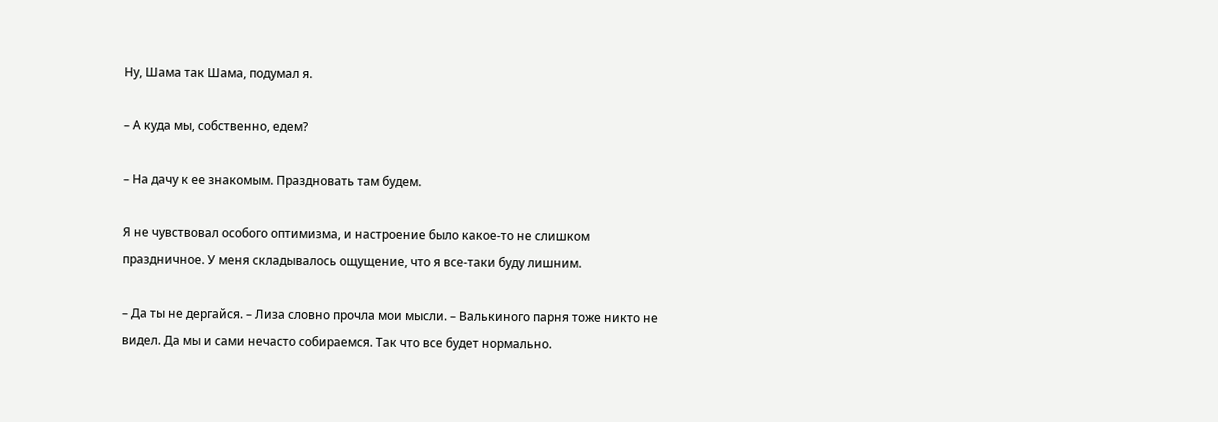Ну, Шама так Шама, подумал я.

– А куда мы, собственно, едем?

– На дачу к ее знакомым. Праздновать там будем.

Я не чувствовал особого оптимизма, и настроение было какое-то не слишком праздничное. У меня складывалось ощущение, что я все-таки буду лишним.

– Да ты не дергайся. – Лиза словно прочла мои мысли. – Валькиного парня тоже никто не видел. Да мы и сами нечасто собираемся. Так что все будет нормально.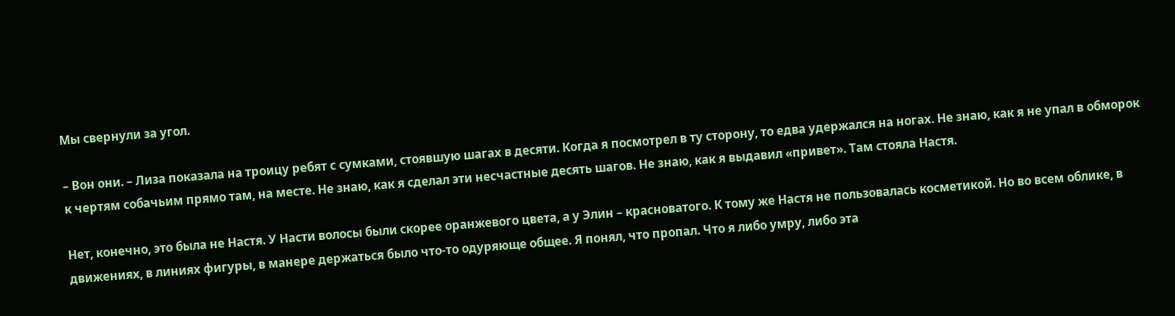Мы свернули за угол.

– Вон они. – Лиза показала на троицу ребят с сумками, стоявшую шагах в десяти. Когда я посмотрел в ту сторону, то едва удержался на ногах. Не знаю, как я не упал в обморок к чертям собачьим прямо там, на месте. Не знаю, как я сделал эти несчастные десять шагов. Не знаю, как я выдавил «привет». Там стояла Настя.

Нет, конечно, это была не Настя. У Насти волосы были скорее оранжевого цвета, а у Элин – красноватого. К тому же Настя не пользовалась косметикой. Но во всем облике, в движениях, в линиях фигуры, в манере держаться было что-то одуряюще общее. Я понял, что пропал. Что я либо умру, либо эта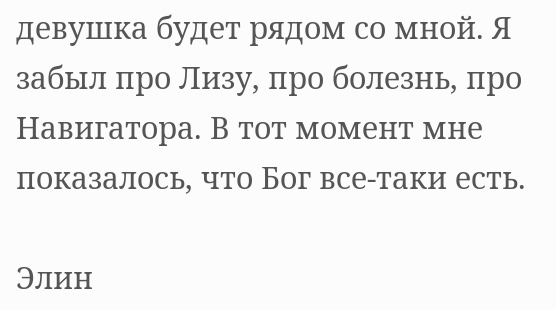девушка будет рядом со мной. Я забыл про Лизу, про болезнь, про Навигатора. В тот момент мне показалось, что Бог все-таки есть.

Элин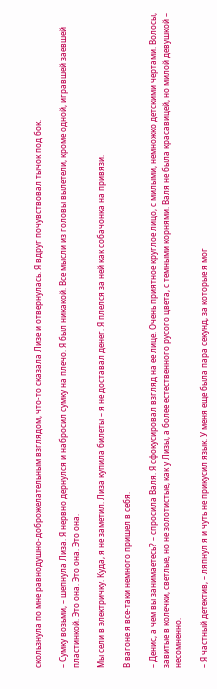скользнула по мне равнодушно-доброжелательным взглядом, что-то сказала Лизе и отвернулась. Я вдруг почувствовал тычок под бок.

– Сумку возьми, – шепнула Лиза. Я нервно дернулся и набросил сумку на плечо. Я был никакой. Все мысли из головы вылетели, кроме одной, игравшей заевшей пластинкой. Это она. Это она. Это она.

Мы сели в электричку. Куда, я не заметил. Лиза купила билеты – я не доставал денег. Я плелся за ней как собачонка на привязи.

В вагоне я все-таки немного пришел в себя.

– Денис, а чем вы занимаетесь? – спросила Валя. Я сфокусировал взгляд на ее лице. Очень приятное круглое лицо, с милыми, немножко детскими чертами. Волосы, завитые в колечки, светлые, но не золотистые, как у Лизы, а более естественного русого цвета, с темными корнями. Валя не была красавицей, но милой девушкой – несомненно.

– Я частный детектив, – ляпнул я и чуть не прикусил язык. У меня еще была пара секунд, за которые я мог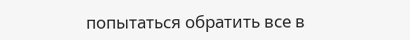попытаться обратить все в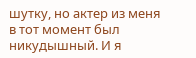шутку, но актер из меня в тот момент был никудышный. И я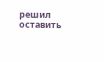решил оставить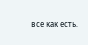все как есть.